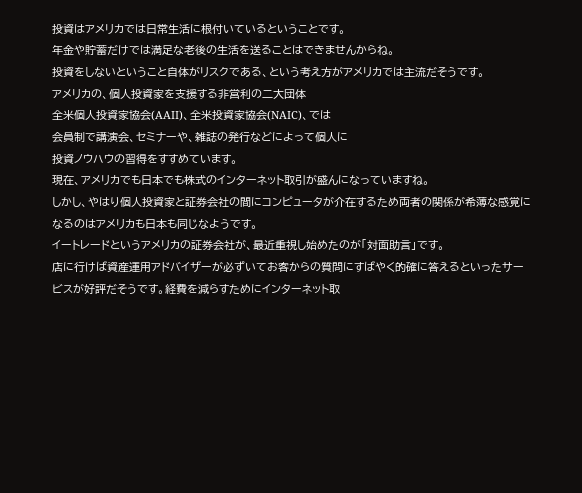投資はアメリカでは日常生活に根付いているということです。
年金や貯蓄だけでは満足な老後の生活を送ることはできませんからね。
投資をしないということ自体がリスクである、という考え方がアメリカでは主流だそうです。
アメリカの、個人投資家を支援する非営利の二大団体
全米個人投資家協会(AAII)、全米投資家協会(NAIC)、では
会員制で講演会、セミナーや、雑誌の発行などによって個人に
投資ノウハウの習得をすすめています。
現在、アメリカでも日本でも株式のインターネット取引が盛んになっていますね。
しかし、やはり個人投資家と証券会社の間にコンピュータが介在するため両者の関係が希薄な感覚になるのはアメリカも日本も同じなようです。
イートレードというアメリカの証券会社が、最近重視し始めたのが「対面助言」です。
店に行けば資産運用アドバイザーが必ずいてお客からの質問にすばやく的確に答えるといったサービスが好評だそうです。経費を減らすためにインターネット取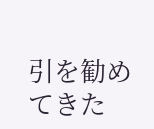引を勧めてきた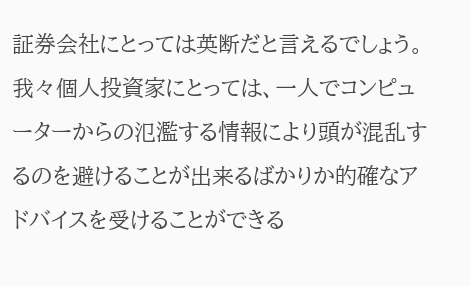証券会社にとっては英断だと言えるでしょう。我々個人投資家にとっては、一人でコンピューターからの氾濫する情報により頭が混乱するのを避けることが出来るばかりか的確なアドバイスを受けることができる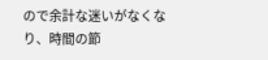ので余計な迷いがなくなり、時間の節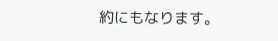約にもなります。